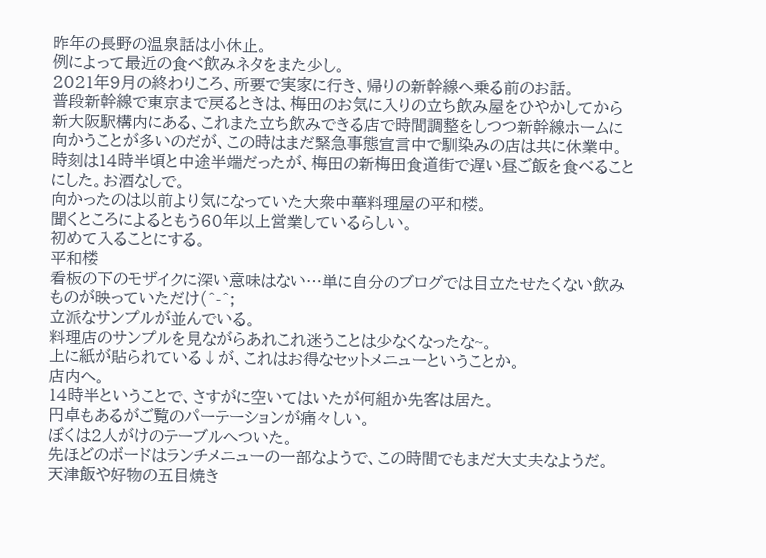昨年の長野の温泉話は小休止。
例によって最近の食べ飲みネタをまた少し。
2021年9月の終わりころ、所要で実家に行き、帰りの新幹線へ乗る前のお話。
普段新幹線で東京まで戻るときは、梅田のお気に入りの立ち飲み屋をひやかしてから新大阪駅構内にある、これまた立ち飲みできる店で時間調整をしつつ新幹線ホームに向かうことが多いのだが、この時はまだ緊急事態宣言中で馴染みの店は共に休業中。
時刻は14時半頃と中途半端だったが、梅田の新梅田食道街で遅い昼ご飯を食べることにした。お酒なしで。
向かったのは以前より気になっていた大衆中華料理屋の平和楼。
聞くところによるともう60年以上営業しているらしい。
初めて入ることにする。
平和楼
看板の下のモザイクに深い意味はない…単に自分のブログでは目立たせたくない飲みものが映っていただけ(^-^;
立派なサンプルが並んでいる。
料理店のサンプルを見ながらあれこれ迷うことは少なくなったな~。
上に紙が貼られている↓が、これはお得なセットメニューということか。
店内へ。
14時半ということで、さすがに空いてはいたが何組か先客は居た。
円卓もあるがご覧のパーテーションが痛々しい。
ぼくは2人がけのテーブルへついた。
先ほどのボードはランチメニューの一部なようで、この時間でもまだ大丈夫なようだ。
天津飯や好物の五目焼き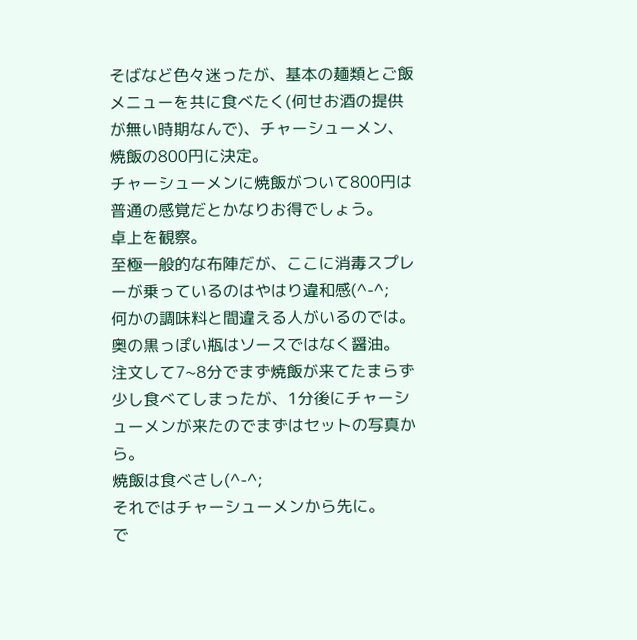そばなど色々迷ったが、基本の麺類とご飯メニューを共に食べたく(何せお酒の提供が無い時期なんで)、チャーシューメン、焼飯の800円に決定。
チャーシューメンに焼飯がついて800円は普通の感覚だとかなりお得でしょう。
卓上を観察。
至極一般的な布陣だが、ここに消毒スプレーが乗っているのはやはり違和感(^-^;
何かの調味料と間違える人がいるのでは。
奥の黒っぽい瓶はソースではなく醤油。
注文して7~8分でまず焼飯が来てたまらず少し食べてしまったが、1分後にチャーシューメンが来たのでまずはセットの写真から。
焼飯は食べさし(^-^;
それではチャーシューメンから先に。
で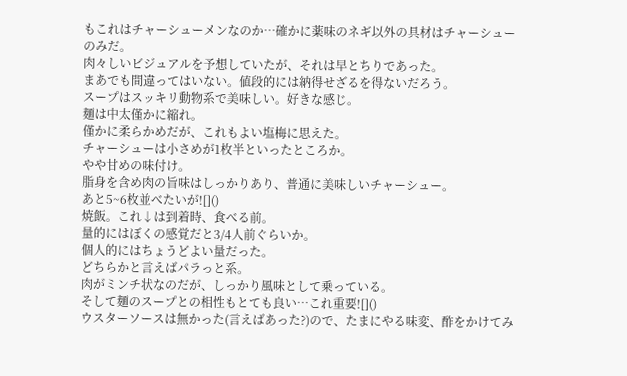もこれはチャーシューメンなのか…確かに薬味のネギ以外の具材はチャーシューのみだ。
肉々しいビジュアルを予想していたが、それは早とちりであった。
まあでも間違ってはいない。値段的には納得せざるを得ないだろう。
スープはスッキリ動物系で美味しい。好きな感じ。
麺は中太僅かに縮れ。
僅かに柔らかめだが、これもよい塩梅に思えた。
チャーシューは小さめが1枚半といったところか。
やや甘めの味付け。
脂身を含め肉の旨味はしっかりあり、普通に美味しいチャーシュー。
あと5~6枚並べたいが![]()
焼飯。これ↓は到着時、食べる前。
量的にはぼくの感覚だと3/4人前ぐらいか。
個人的にはちょうどよい量だった。
どちらかと言えばパラっと系。
肉がミンチ状なのだが、しっかり風味として乗っている。
そして麺のスープとの相性もとても良い…これ重要![]()
ウスターソースは無かった(言えばあった?)ので、たまにやる味変、酢をかけてみ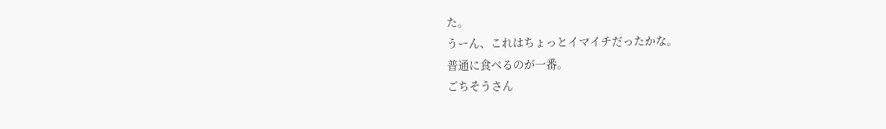た。
うーん、これはちょっとイマイチだったかな。
普通に食べるのが一番。
ごちそうさん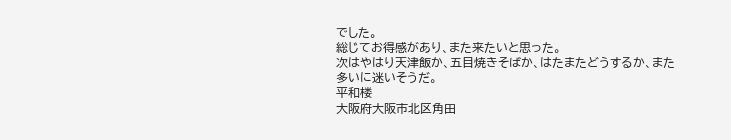でした。
総じてお得感があり、また来たいと思った。
次はやはり天津飯か、五目焼きそばか、はたまたどうするか、また多いに迷いそうだ。
平和楼
大阪府大阪市北区角田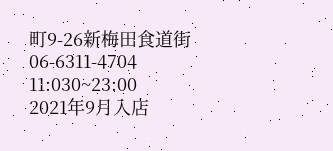町9-26新梅田食道街
06-6311-4704
11:030~23:00
2021年9月入店